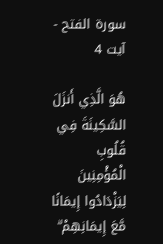سورة الفتح - آیت 4

هُوَ الَّذِي أَنزَلَ السَّكِينَةَ فِي قُلُوبِ الْمُؤْمِنِينَ لِيَزْدَادُوا إِيمَانًا مَّعَ إِيمَانِهِمْ ۗ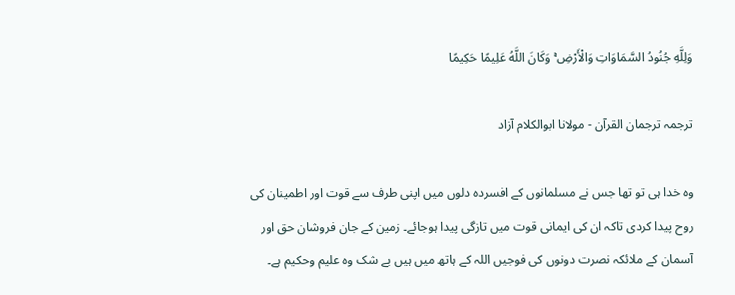وَلِلَّهِ جُنُودُ السَّمَاوَاتِ وَالْأَرْضِ ۚ وَكَانَ اللَّهُ عَلِيمًا حَكِيمًا

ترجمہ ترجمان القرآن - مولانا ابوالکلام آزاد

وہ خدا ہی تو تھا جس نے مسلمانوں کے افسردہ دلوں میں اپنی طرف سے قوت اور اطمینان کی روح پیدا کردی تاکہ ان کی ایمانی قوت میں تازگی پیدا ہوجائے۔ زمین کے جان فروشان حق اور آسمان کے ملائکہ نصرت دونوں کی فوجیں اللہ کے ہاتھ میں ہیں بے شک وہ علیم وحکیم ہے۔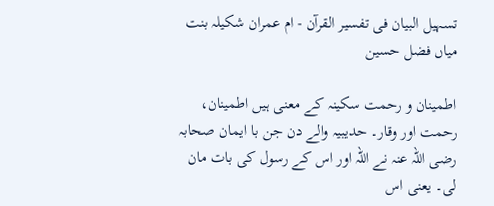تسہیل البیان فی تفسیر القرآن - ام عمران شکیلہ بنت میاں فضل حسین

اطمینان و رحمت سکینہ کے معنی ہیں اطمینان، رحمت اور وقار۔ حدیبیہ والے دن جن با ایمان صحابہ رضی اللہ عنہ نے اللہ اور اس کے رسول کی بات مان لی۔ یعنی اس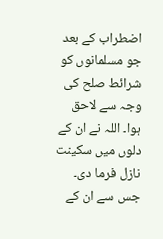اضطراب کے بعد جو مسلمانوں کو شرائط صلح کی وجہ سے لاحق ہوا۔ اللہ نے ان کے دلوں میں سکینت نازل فرما دی۔ جس سے ان کے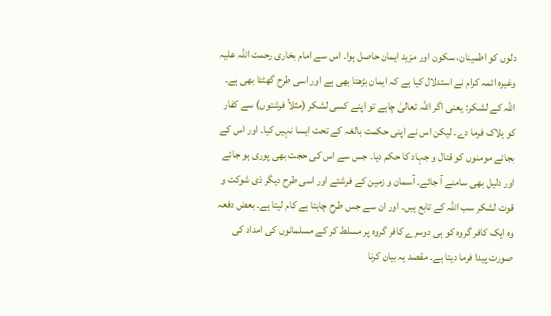دلوں کو اطمینان، سکون اور مزید ایمان حاصل ہوا۔ اس سے امام بخاری رحمت اللہ علیہ وغیرہ ائمہ کرام نے استدلال کیا ہے کہ ایمان بڑھتا بھی ہے اور اسی طرح گھٹتا بھی ہے۔ اللہ کے لشکر: یعنی اگر اللہ تعالیٰ چاہے تو اپنے کسی لشکر (مثلاً فرشتوں) سے کفار کو ہلاک فرما دے۔ لیکن اس نے اپنی حکمت بالغہ کے تحت ایسا نہیں کیا۔ اور اس کے بجائے مومنوں کو قتال و جہاد کا حکم دیا۔ جس سے اس کی حجت بھی پوری ہو جائے اور دلیل بھی سامنے آ جائے۔ آسمان و زمین کے فرشتے اور اسی طرح دیگر ذی شوکت و قوت لشکر سب اللہ کے تابع ہیں۔ اور ان سے جس طرح چاہتا ہے کام لیتا ہے۔ بعض دفعہ وہ ایک کافر گروہ کو ہی دوسرے کافر گروہ پر مسلط کر کے مسلمانوں کی امداد کی صورت پیدا فرما دیتا ہے۔ مقصد یہ بیان کرنا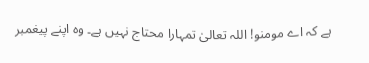ہے کہ اے مومنو! اللہ تعالیٰ تمہارا محتاج نہیں ہے۔ وہ اپنے پیغمبر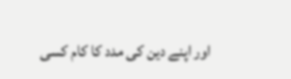اور اپنے دین کی مدد کا کام کسی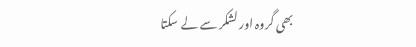بھی گروہ اور لشکر سے لے سکتا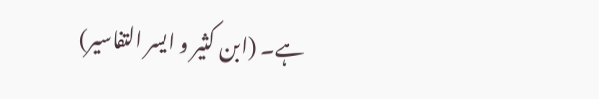ہے۔ (ابن کثیر و ایسر التفاسیر)